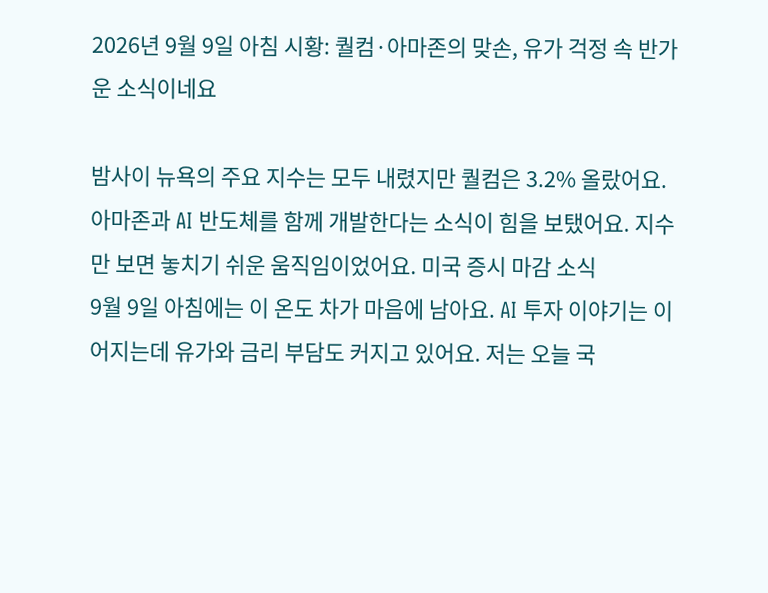2026년 9월 9일 아침 시황: 퀄컴·아마존의 맞손, 유가 걱정 속 반가운 소식이네요

밤사이 뉴욕의 주요 지수는 모두 내렸지만 퀄컴은 3.2% 올랐어요. 아마존과 AI 반도체를 함께 개발한다는 소식이 힘을 보탰어요. 지수만 보면 놓치기 쉬운 움직임이었어요. 미국 증시 마감 소식
9월 9일 아침에는 이 온도 차가 마음에 남아요. AI 투자 이야기는 이어지는데 유가와 금리 부담도 커지고 있어요. 저는 오늘 국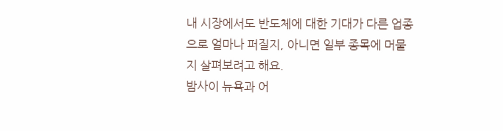내 시장에서도 반도체에 대한 기대가 다른 업종으로 얼마나 퍼질지, 아니면 일부 종목에 머물지 살펴보려고 해요.
밤사이 뉴욕과 어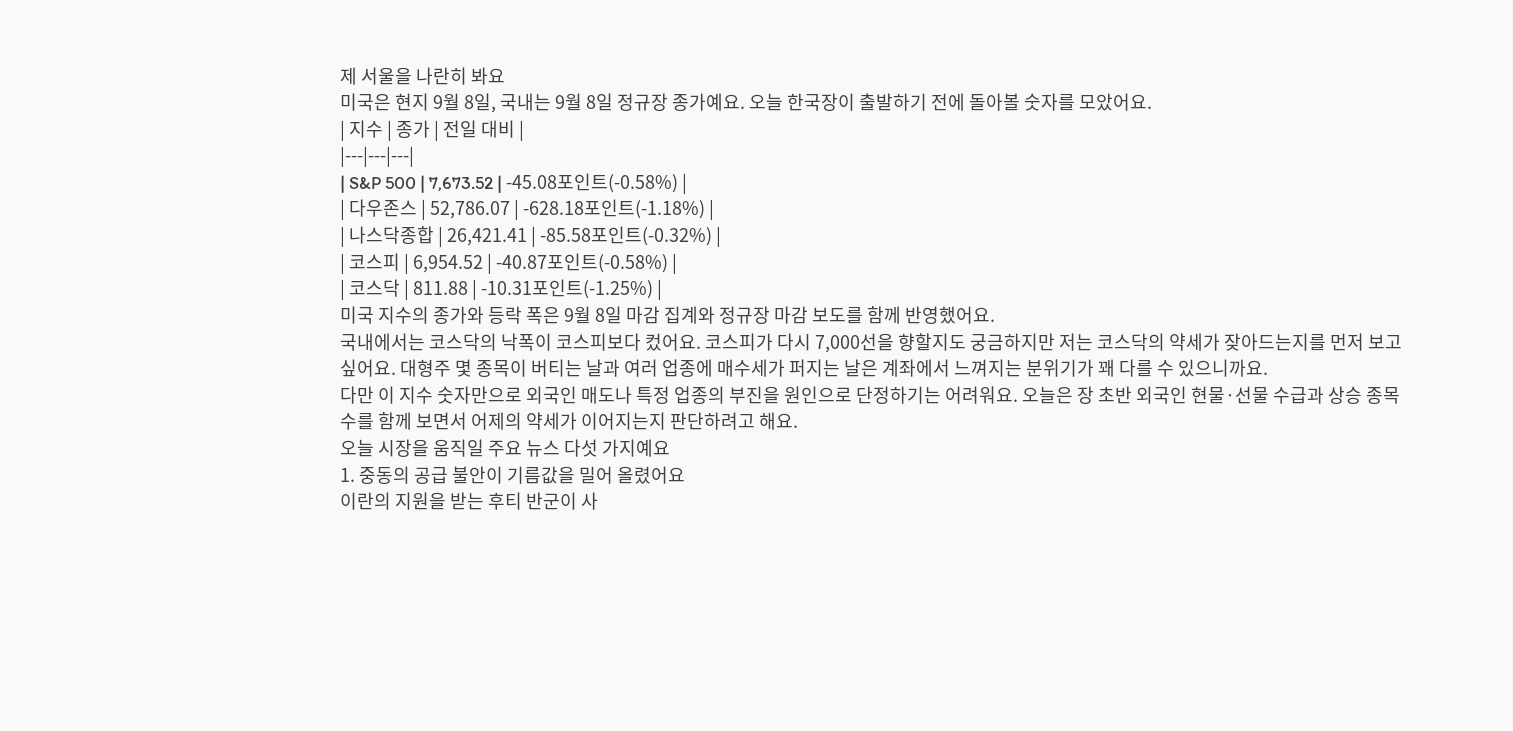제 서울을 나란히 봐요
미국은 현지 9월 8일, 국내는 9월 8일 정규장 종가예요. 오늘 한국장이 출발하기 전에 돌아볼 숫자를 모았어요.
| 지수 | 종가 | 전일 대비 |
|---|---|---|
| S&P 500 | 7,673.52 | -45.08포인트(-0.58%) |
| 다우존스 | 52,786.07 | -628.18포인트(-1.18%) |
| 나스닥종합 | 26,421.41 | -85.58포인트(-0.32%) |
| 코스피 | 6,954.52 | -40.87포인트(-0.58%) |
| 코스닥 | 811.88 | -10.31포인트(-1.25%) |
미국 지수의 종가와 등락 폭은 9월 8일 마감 집계와 정규장 마감 보도를 함께 반영했어요.
국내에서는 코스닥의 낙폭이 코스피보다 컸어요. 코스피가 다시 7,000선을 향할지도 궁금하지만 저는 코스닥의 약세가 잦아드는지를 먼저 보고 싶어요. 대형주 몇 종목이 버티는 날과 여러 업종에 매수세가 퍼지는 날은 계좌에서 느껴지는 분위기가 꽤 다를 수 있으니까요.
다만 이 지수 숫자만으로 외국인 매도나 특정 업종의 부진을 원인으로 단정하기는 어려워요. 오늘은 장 초반 외국인 현물·선물 수급과 상승 종목 수를 함께 보면서 어제의 약세가 이어지는지 판단하려고 해요.
오늘 시장을 움직일 주요 뉴스 다섯 가지예요
1. 중동의 공급 불안이 기름값을 밀어 올렸어요
이란의 지원을 받는 후티 반군이 사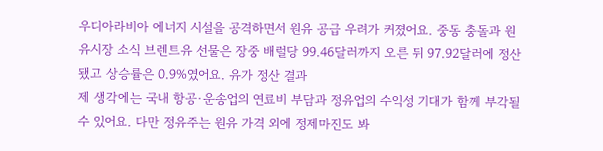우디아라비아 에너지 시설을 공격하면서 원유 공급 우려가 커졌어요. 중동 충돌과 원유시장 소식 브렌트유 선물은 장중 배럴당 99.46달러까지 오른 뒤 97.92달러에 정산됐고 상승률은 0.9%였어요. 유가 정산 결과
제 생각에는 국내 항공·운송업의 연료비 부담과 정유업의 수익성 기대가 함께 부각될 수 있어요. 다만 정유주는 원유 가격 외에 정제마진도 봐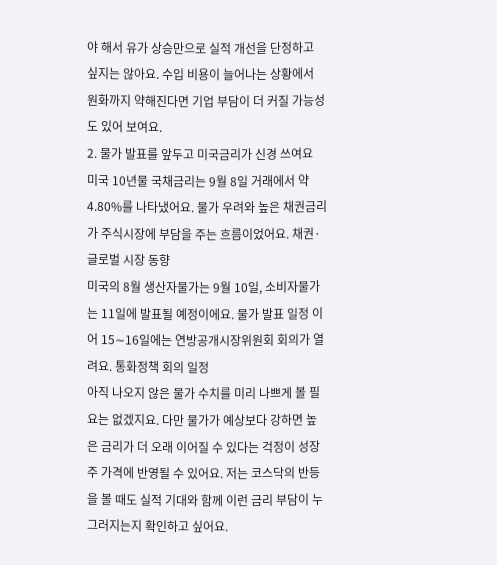야 해서 유가 상승만으로 실적 개선을 단정하고 싶지는 않아요. 수입 비용이 늘어나는 상황에서 원화까지 약해진다면 기업 부담이 더 커질 가능성도 있어 보여요.
2. 물가 발표를 앞두고 미국금리가 신경 쓰여요
미국 10년물 국채금리는 9월 8일 거래에서 약 4.80%를 나타냈어요. 물가 우려와 높은 채권금리가 주식시장에 부담을 주는 흐름이었어요. 채권·글로벌 시장 동향
미국의 8월 생산자물가는 9월 10일, 소비자물가는 11일에 발표될 예정이에요. 물가 발표 일정 이어 15∼16일에는 연방공개시장위원회 회의가 열려요. 통화정책 회의 일정
아직 나오지 않은 물가 수치를 미리 나쁘게 볼 필요는 없겠지요. 다만 물가가 예상보다 강하면 높은 금리가 더 오래 이어질 수 있다는 걱정이 성장주 가격에 반영될 수 있어요. 저는 코스닥의 반등을 볼 때도 실적 기대와 함께 이런 금리 부담이 누그러지는지 확인하고 싶어요.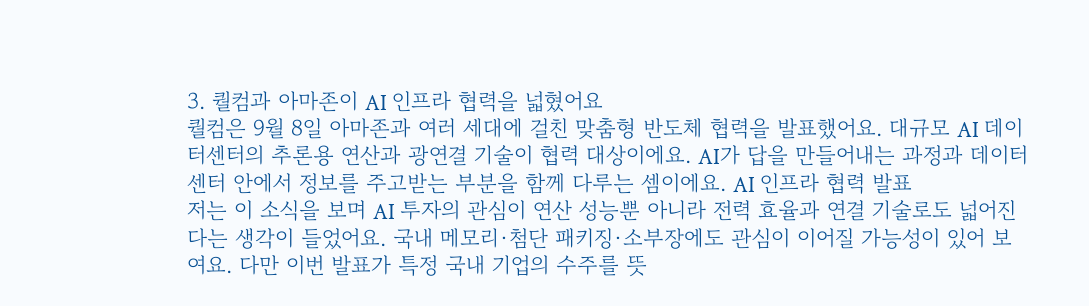3. 퀄컴과 아마존이 AI 인프라 협력을 넓혔어요
퀄컴은 9월 8일 아마존과 여러 세대에 걸친 맞춤형 반도체 협력을 발표했어요. 대규모 AI 데이터센터의 추론용 연산과 광연결 기술이 협력 대상이에요. AI가 답을 만들어내는 과정과 데이터센터 안에서 정보를 주고받는 부분을 함께 다루는 셈이에요. AI 인프라 협력 발표
저는 이 소식을 보며 AI 투자의 관심이 연산 성능뿐 아니라 전력 효율과 연결 기술로도 넓어진다는 생각이 들었어요. 국내 메모리·첨단 패키징·소부장에도 관심이 이어질 가능성이 있어 보여요. 다만 이번 발표가 특정 국내 기업의 수주를 뜻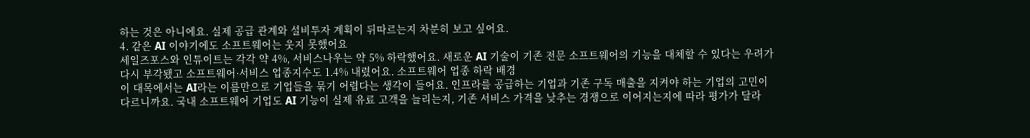하는 것은 아니에요. 실제 공급 관계와 설비투자 계획이 뒤따르는지 차분히 보고 싶어요.
4. 같은 AI 이야기에도 소프트웨어는 웃지 못했어요
세일즈포스와 인튜이트는 각각 약 4%, 서비스나우는 약 5% 하락했어요. 새로운 AI 기술이 기존 전문 소프트웨어의 기능을 대체할 수 있다는 우려가 다시 부각됐고 소프트웨어·서비스 업종지수도 1.4% 내렸어요. 소프트웨어 업종 하락 배경
이 대목에서는 AI라는 이름만으로 기업들을 묶기 어렵다는 생각이 들어요. 인프라를 공급하는 기업과 기존 구독 매출을 지켜야 하는 기업의 고민이 다르니까요. 국내 소프트웨어 기업도 AI 기능이 실제 유료 고객을 늘리는지, 기존 서비스 가격을 낮추는 경쟁으로 이어지는지에 따라 평가가 달라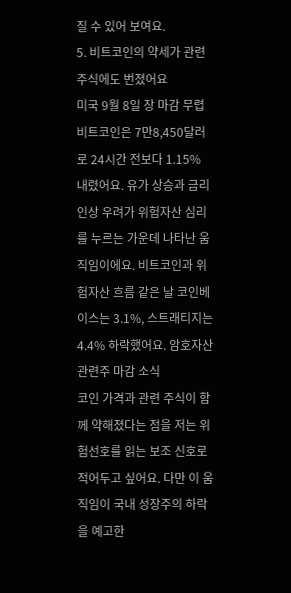질 수 있어 보여요.
5. 비트코인의 약세가 관련 주식에도 번졌어요
미국 9월 8일 장 마감 무렵 비트코인은 7만8,450달러로 24시간 전보다 1.15% 내렸어요. 유가 상승과 금리 인상 우려가 위험자산 심리를 누르는 가운데 나타난 움직임이에요. 비트코인과 위험자산 흐름 같은 날 코인베이스는 3.1%, 스트래티지는 4.4% 하락했어요. 암호자산 관련주 마감 소식
코인 가격과 관련 주식이 함께 약해졌다는 점을 저는 위험선호를 읽는 보조 신호로 적어두고 싶어요. 다만 이 움직임이 국내 성장주의 하락을 예고한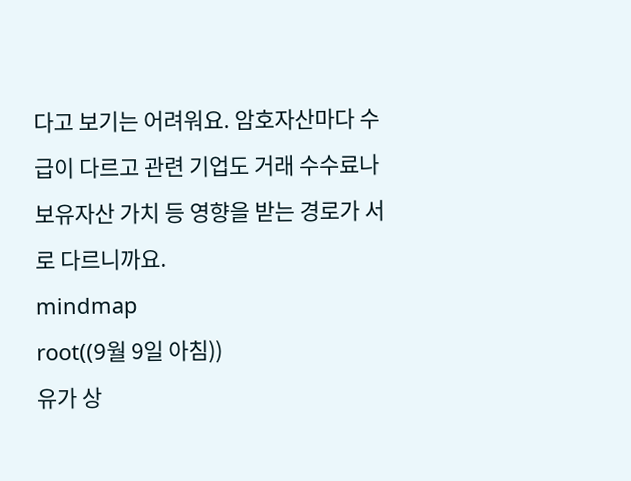다고 보기는 어려워요. 암호자산마다 수급이 다르고 관련 기업도 거래 수수료나 보유자산 가치 등 영향을 받는 경로가 서로 다르니까요.
mindmap
root((9월 9일 아침))
유가 상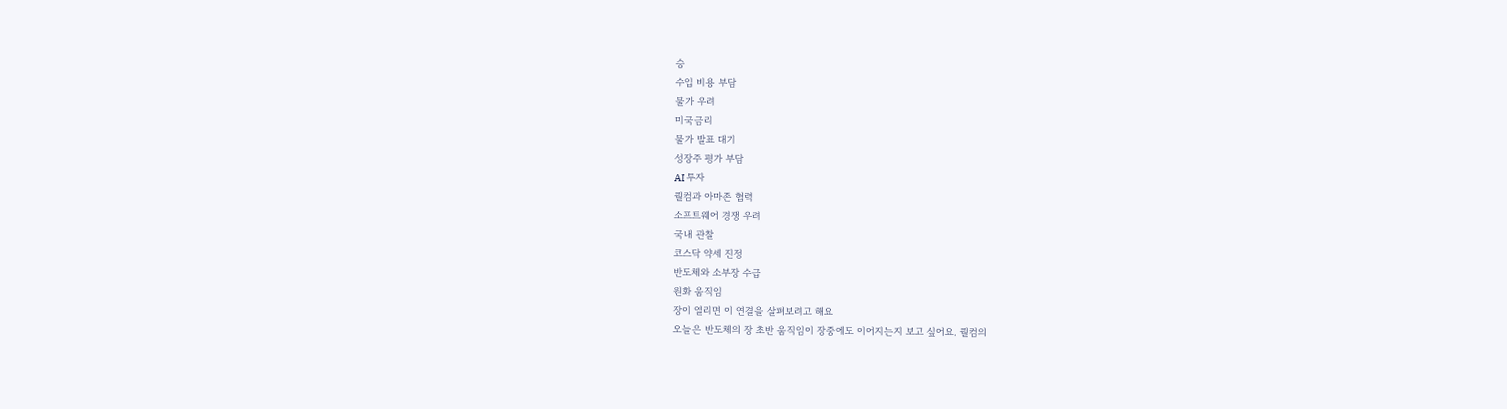승
수입 비용 부담
물가 우려
미국금리
물가 발표 대기
성장주 평가 부담
AI 투자
퀄컴과 아마존 협력
소프트웨어 경쟁 우려
국내 관찰
코스닥 약세 진정
반도체와 소부장 수급
원화 움직임
장이 열리면 이 연결을 살펴보려고 해요
오늘은 반도체의 장 초반 움직임이 장중에도 이어지는지 보고 싶어요. 퀄컴의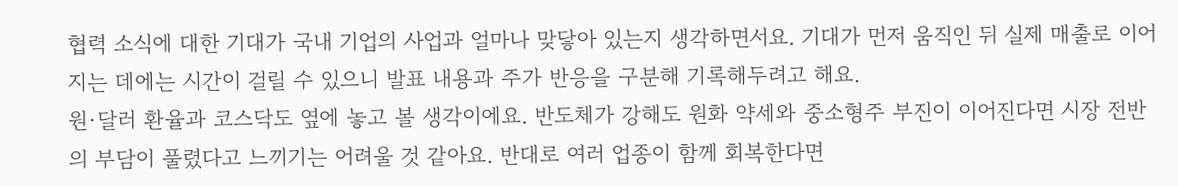협력 소식에 대한 기대가 국내 기업의 사업과 얼마나 맞닿아 있는지 생각하면서요. 기대가 먼저 움직인 뒤 실제 매출로 이어지는 데에는 시간이 걸릴 수 있으니 발표 내용과 주가 반응을 구분해 기록해두려고 해요.
원·달러 환율과 코스닥도 옆에 놓고 볼 생각이에요. 반도체가 강해도 원화 약세와 중소형주 부진이 이어진다면 시장 전반의 부담이 풀렸다고 느끼기는 어려울 것 같아요. 반대로 여러 업종이 함께 회복한다면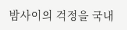밤사이의 걱정을 국내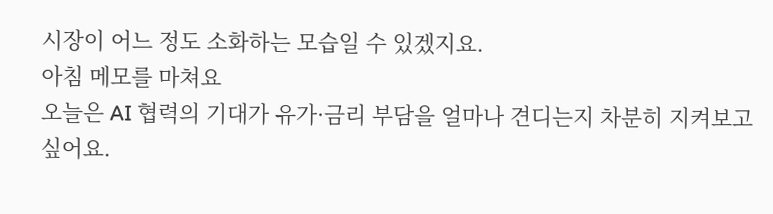시장이 어느 정도 소화하는 모습일 수 있겠지요.
아침 메모를 마쳐요
오늘은 AI 협력의 기대가 유가·금리 부담을 얼마나 견디는지 차분히 지켜보고 싶어요.